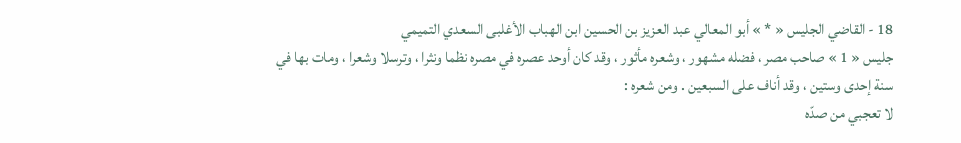18 - القاضي الجليس « * » أبو المعالي عبد العزيز بن الحسين ابن الهباب الأغلبى السعدي التميمي
جليس « 1 » صاحب مصر ، فضله مشهور ، وشعره مأثور ، وقد كان أوحد عصره في مصره نظما ونثرا ، وترسلا وشعرا ، ومات بها في سنة إحدى وستين ، وقد أناف على السبعين . ومن شعره :
لا تعجبي من صدّه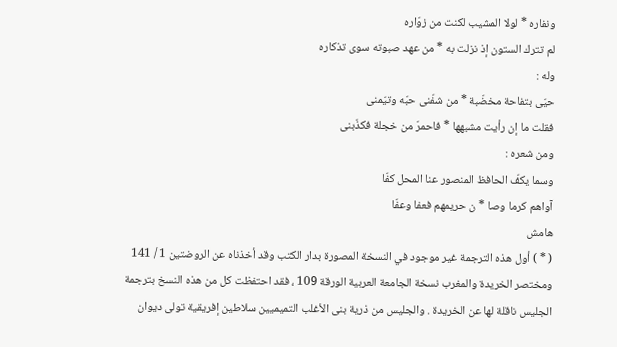ونفاره * لولا المشيب لكنت من زوّاره
لم تترك الستون إذ نزلت به * من عهد صبوته سوى تذكاره
وله :
حيّى بتفاحة مخضّبة * من شفّنى حبّه وتيّمنى
فقلت ما إن رأيت مشبهها * فاحمرّ من خجلة فكذّبنى
ومن شعره :
وسما يكفّ الحافظ المنصور عنا المحل كفّا
آواهم كرما وصا * ن حريمهم فعفا وعفّا
هامش
( * ) أول هذه الترجمة غير موجود في النسخة المصورة بدار الكتب وقد أخذناه عن الروضتين 1 / 141 ومختصر الخريدة والمغرب نسخة الجامعة العربية الورقة 109 ، فقد احتفظت كل من هذه النسخ بترجمة الجليس ناقلة لها عن الخريدة . والجليس من ذرية بنى الأغلب التميميين سلاطين إفريقية تولى ديوان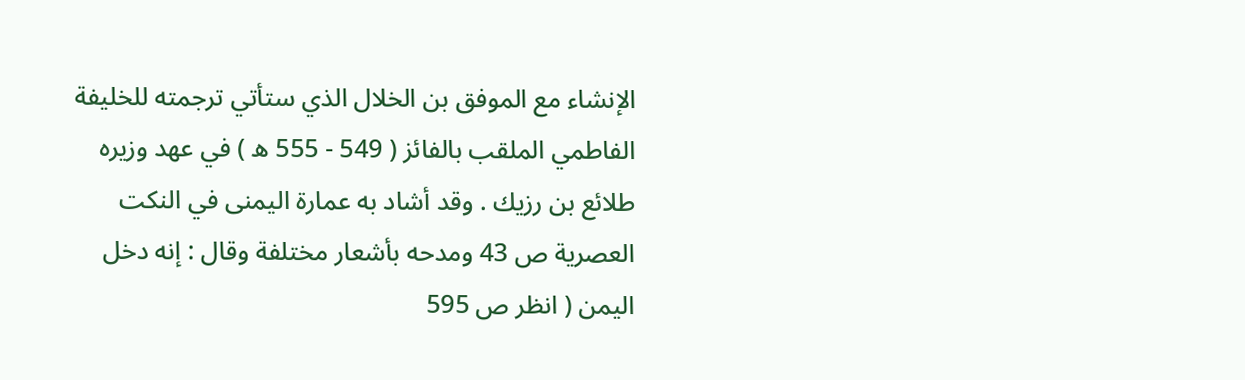الإنشاء مع الموفق بن الخلال الذي ستأتي ترجمته للخليفة الفاطمي الملقب بالفائز ( 549 - 555 ه ) في عهد وزيره طلائع بن رزيك . وقد أشاد به عمارة اليمنى في النكت العصرية ص 43 ومدحه بأشعار مختلفة وقال : إنه دخل اليمن ( انظر ص 595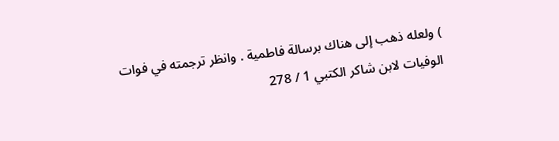) ولعله ذهب إلى هناك برسالة فاطمية . وانظر ترجمته في فوات الوفيات لابن شاكر الكتبي 1 / 278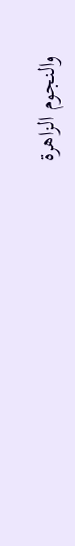والنجوم الزاهرة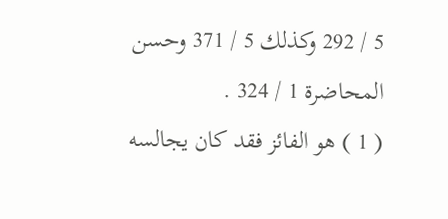5 / 292 وكذلك 5 / 371 وحسن المحاضرة 1 / 324 .
( 1 ) هو الفائز فقد كان يجالسه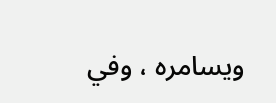ويسامره ، وفي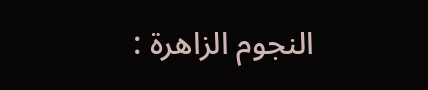النجوم الزاهرة :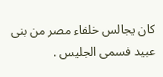كان يجالس خلفاء مصر من بنى عبيد فسمى الجليس .